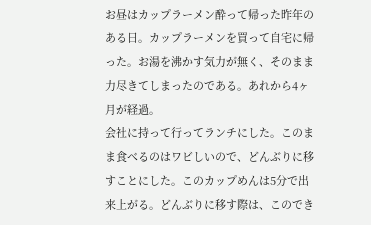お昼はカップラーメン酔って帰った昨年のある日。カップラーメンを買って自宅に帰った。お湯を沸かす気力が無く、そのまま力尽きてしまったのである。あれから4ヶ月が経過。
会社に持って行ってランチにした。このまま食べるのはワビしいので、どんぶりに移すことにした。このカップめんは5分で出来上がる。どんぶりに移す際は、このでき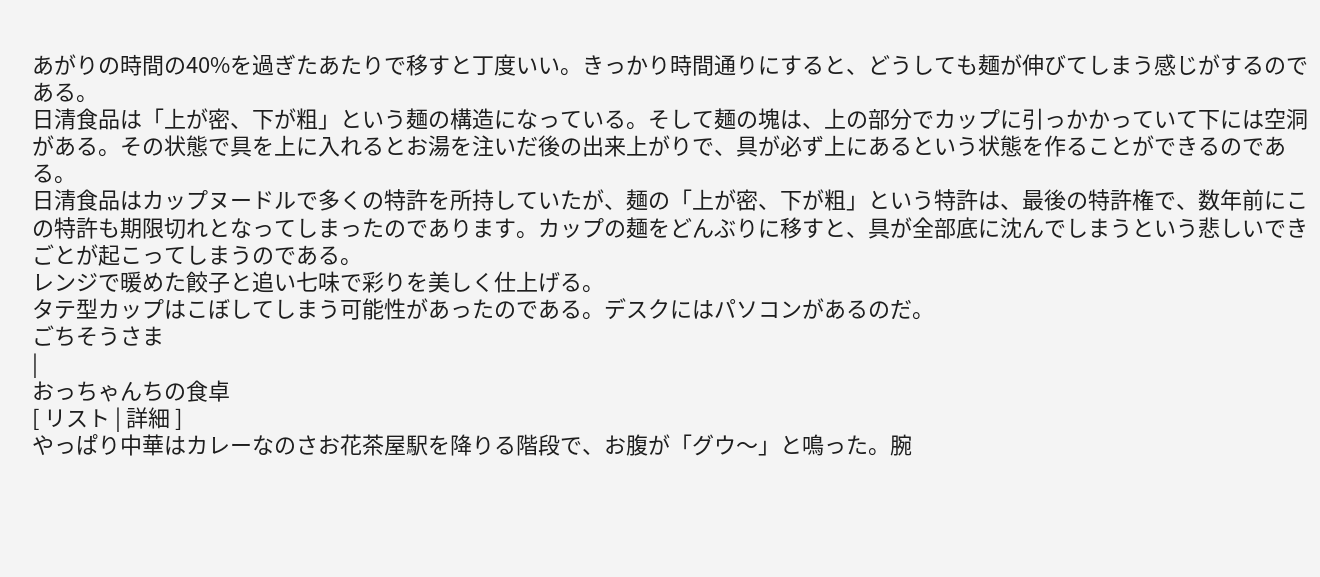あがりの時間の40%を過ぎたあたりで移すと丁度いい。きっかり時間通りにすると、どうしても麺が伸びてしまう感じがするのである。
日清食品は「上が密、下が粗」という麺の構造になっている。そして麺の塊は、上の部分でカップに引っかかっていて下には空洞がある。その状態で具を上に入れるとお湯を注いだ後の出来上がりで、具が必ず上にあるという状態を作ることができるのである。
日清食品はカップヌードルで多くの特許を所持していたが、麺の「上が密、下が粗」という特許は、最後の特許権で、数年前にこの特許も期限切れとなってしまったのであります。カップの麺をどんぶりに移すと、具が全部底に沈んでしまうという悲しいできごとが起こってしまうのである。
レンジで暖めた餃子と追い七味で彩りを美しく仕上げる。
タテ型カップはこぼしてしまう可能性があったのである。デスクにはパソコンがあるのだ。
ごちそうさま
|
おっちゃんちの食卓
[ リスト | 詳細 ]
やっぱり中華はカレーなのさお花茶屋駅を降りる階段で、お腹が「グウ〜」と鳴った。腕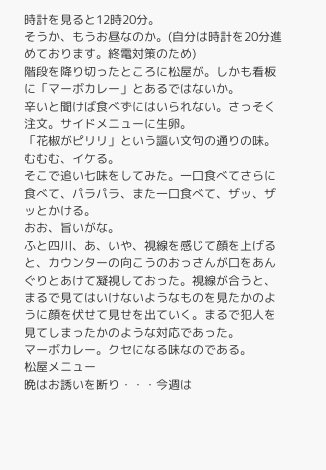時計を見ると12時20分。
そうか、もうお昼なのか。(自分は時計を20分進めております。終電対策のため)
階段を降り切ったところに松屋が。しかも看板に「マーボカレー」とあるではないか。
辛いと聞けば食べずにはいられない。さっそく注文。サイドメニューに生卵。
「花椒がピリリ」という謳い文句の通りの味。むむむ、イケる。
そこで追い七味をしてみた。一口食べてさらに食べて、パラパラ、また一口食べて、ザッ、ザッとかける。
おお、旨いがな。
ふと四川、あ、いや、視線を感じて顔を上げると、カウンターの向こうのおっさんが口をあんぐりとあけて凝視しておった。視線が合うと、まるで見てはいけないようなものを見たかのように顔を伏せて見せを出ていく。まるで犯人を見てしまったかのような対応であった。
マーボカレー。クセになる味なのである。
松屋メニュー
晩はお誘いを断り・・・今週は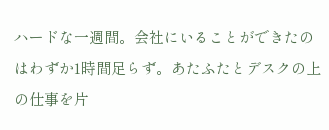ハードな一週間。会社にいることができたのはわずか1時間足らず。あたふたとデスクの上の仕事を片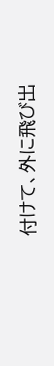付けて、外に飛び出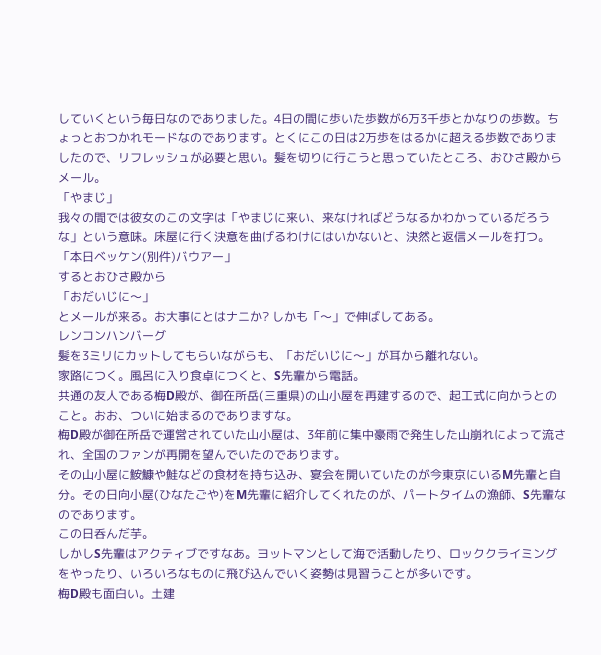していくという毎日なのでありました。4日の間に歩いた歩数が6万3千歩とかなりの歩数。ちょっとおつかれモードなのであります。とくにこの日は2万歩をはるかに超える歩数でありましたので、リフレッシュが必要と思い。髪を切りに行こうと思っていたところ、おひさ殿からメール。
「やまじ」
我々の間では彼女のこの文字は「やまじに来い、来なければどうなるかわかっているだろうな」という意味。床屋に行く決意を曲げるわけにはいかないと、決然と返信メールを打つ。
「本日ベッケン(別件)バウアー」
するとおひさ殿から
「おだいじに〜」
とメールが来る。お大事にとはナニか? しかも「〜」で伸ばしてある。
レンコンハンバーグ
髪を3ミリにカットしてもらいながらも、「おだいじに〜」が耳から離れない。
家路につく。風呂に入り食卓につくと、S先輩から電話。
共通の友人である梅D殿が、御在所岳(三重県)の山小屋を再建するので、起工式に向かうとのこと。おお、ついに始まるのでありますな。
梅D殿が御在所岳で運営されていた山小屋は、3年前に集中豪雨で発生した山崩れによって流され、全国のファンが再開を望んでいたのであります。
その山小屋に鮟鱇や鮭などの食材を持ち込み、宴会を開いていたのが今東京にいるM先輩と自分。その日向小屋(ひなたごや)をM先輩に紹介してくれたのが、パートタイムの漁師、S先輩なのであります。
この日呑んだ芋。
しかしS先輩はアクティブですなあ。ヨットマンとして海で活動したり、ロッククライミングをやったり、いろいろなものに飛び込んでいく姿勢は見習うことが多いです。
梅D殿も面白い。土建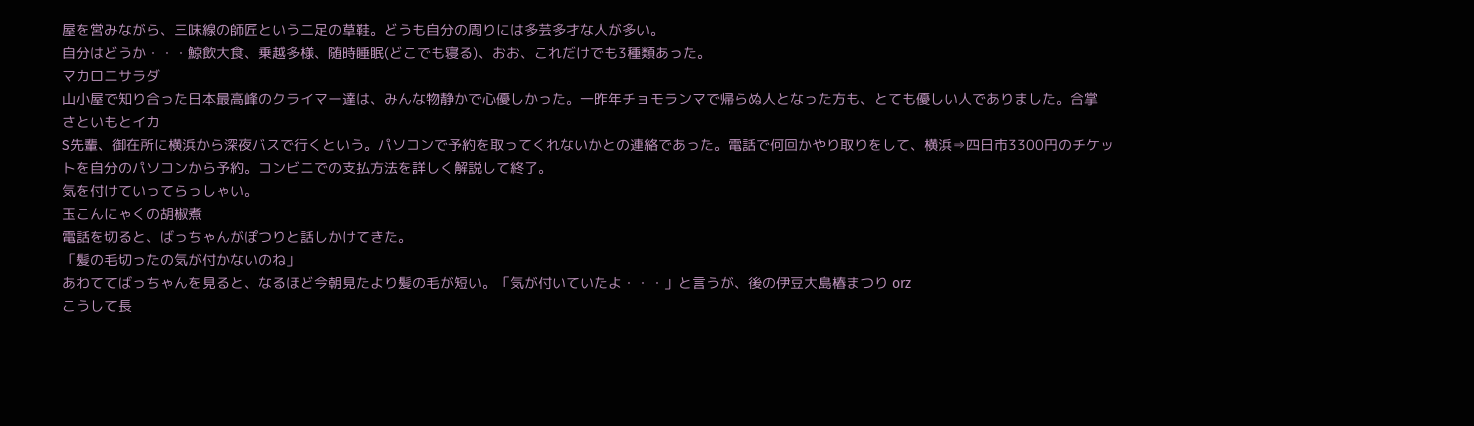屋を営みながら、三味線の師匠という二足の草鞋。どうも自分の周りには多芸多才な人が多い。
自分はどうか・・・鯨飲大食、乗越多様、随時睡眠(どこでも寝る)、おお、これだけでも3種類あった。
マカロニサラダ
山小屋で知り合った日本最高峰のクライマー達は、みんな物静かで心優しかった。一昨年チョモランマで帰らぬ人となった方も、とても優しい人でありました。合掌
さといもとイカ
S先輩、御在所に横浜から深夜バスで行くという。パソコンで予約を取ってくれないかとの連絡であった。電話で何回かやり取りをして、横浜⇒四日市3300円のチケットを自分のパソコンから予約。コンビニでの支払方法を詳しく解説して終了。
気を付けていってらっしゃい。
玉こんにゃくの胡椒煮
電話を切ると、ばっちゃんがぽつりと話しかけてきた。
「髪の毛切ったの気が付かないのね」
あわててばっちゃんを見ると、なるほど今朝見たより髪の毛が短い。「気が付いていたよ・・・」と言うが、後の伊豆大島椿まつり orz
こうして長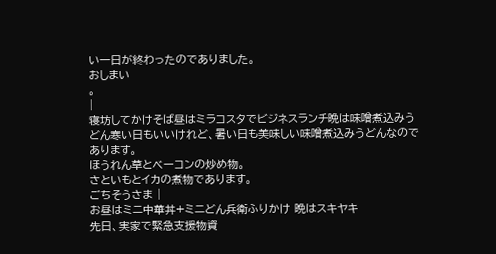い一日が終わったのでありました。
おしまい
。
|
寝坊してかけそば昼はミラコスタでビジネスランチ晩は味噌煮込みうどん寒い日もいいけれど、暑い日も美味しい味噌煮込みうどんなのであります。
ほうれん草とベーコンの炒め物。
さといもとイカの煮物であります。
ごちそうさま |
お昼はミニ中華丼+ミニどん兵衛ふりかけ 晩はスキヤキ
先日、実家で緊急支援物資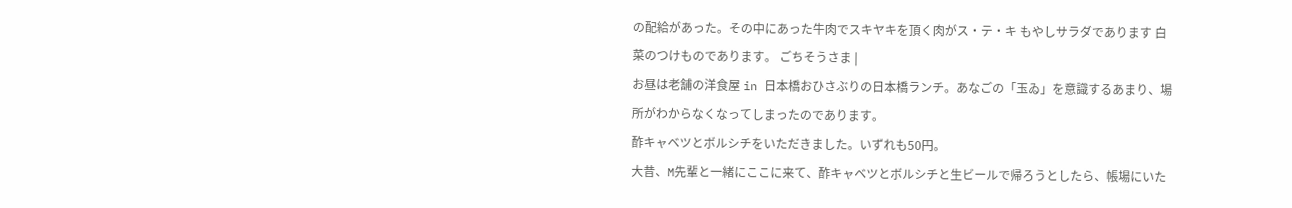の配給があった。その中にあった牛肉でスキヤキを頂く肉がス・テ・キ もやしサラダであります 白菜のつけものであります。 ごちそうさま |
お昼は老舗の洋食屋 in 日本橋おひさぶりの日本橋ランチ。あなごの「玉ゐ」を意識するあまり、場所がわからなくなってしまったのであります。
酢キャベツとボルシチをいただきました。いずれも50円。
大昔、M先輩と一緒にここに来て、酢キャベツとボルシチと生ビールで帰ろうとしたら、帳場にいた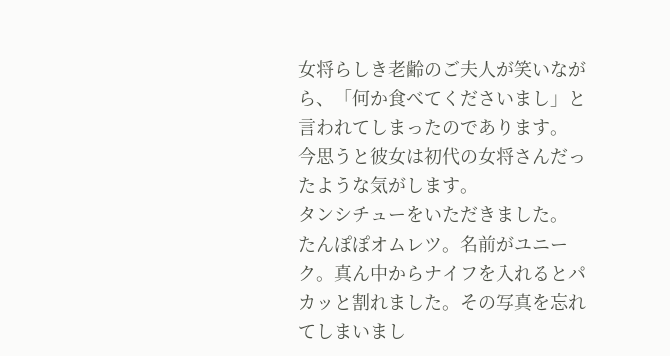女将らしき老齢のご夫人が笑いながら、「何か食べてくださいまし」と言われてしまったのであります。
今思うと彼女は初代の女将さんだったような気がします。
タンシチューをいただきました。
たんぽぽオムレツ。名前がユニーク。真ん中からナイフを入れるとパカッと割れました。その写真を忘れてしまいまし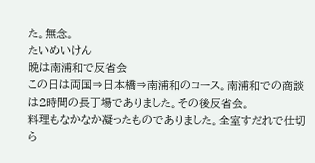た。無念。
たいめいけん
晩は南浦和で反省会
この日は両国⇒日本橋⇒南浦和のコース。南浦和での商談は2時間の長丁場でありました。その後反省会。
料理もなかなか凝ったものでありました。全室すだれで仕切ら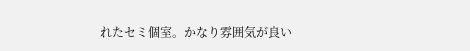れたセミ個室。かなり雰囲気が良い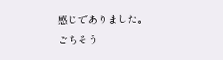感じでありました。
ごちそう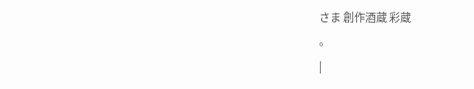さま 創作酒蔵 彩蔵
。
|